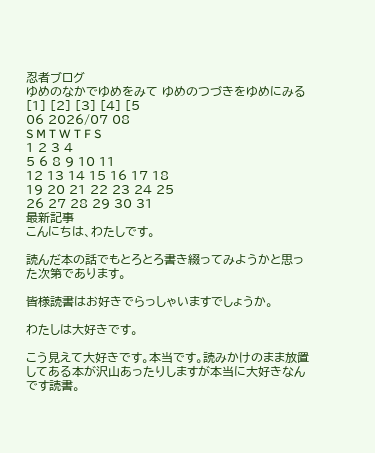忍者ブログ
ゆめのなかでゆめをみて ゆめのつづきをゆめにみる
[1] [2] [3] [4] [5
06 2026/07 08
S M T W T F S
1 2 3 4
5 6 8 9 10 11
12 13 14 15 16 17 18
19 20 21 22 23 24 25
26 27 28 29 30 31
最新記事
こんにちは、わたしです。

読んだ本の話でもとろとろ書き綴ってみようかと思った次第であります。

皆様読書はお好きでらっしゃいますでしょうか。

わたしは大好きです。

こう見えて大好きです。本当です。読みかけのまま放置してある本が沢山あったりしますが本当に大好きなんです読書。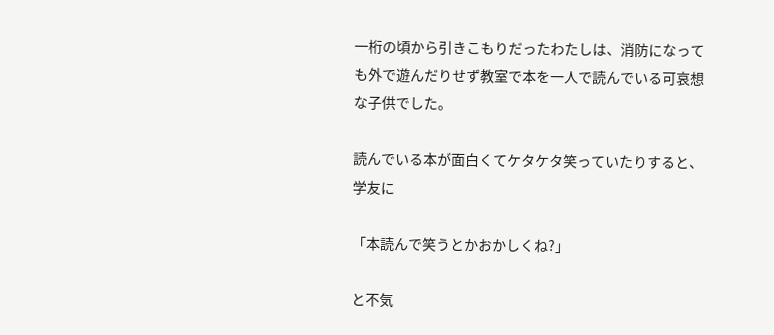一桁の頃から引きこもりだったわたしは、消防になっても外で遊んだりせず教室で本を一人で読んでいる可哀想な子供でした。

読んでいる本が面白くてケタケタ笑っていたりすると、学友に

「本読んで笑うとかおかしくね?」

と不気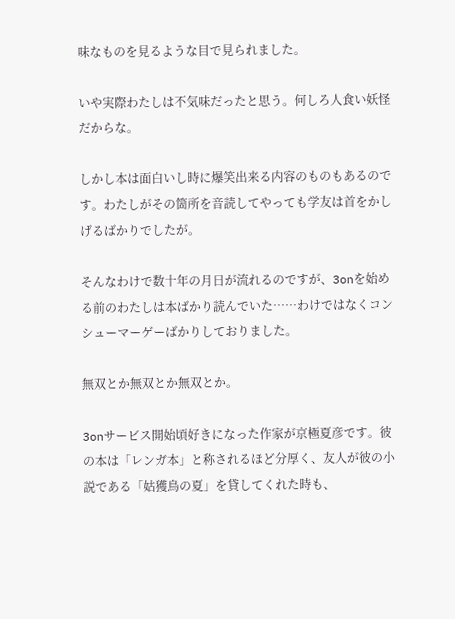味なものを見るような目で見られました。

いや実際わたしは不気味だったと思う。何しろ人食い妖怪だからな。

しかし本は面白いし時に爆笑出来る内容のものもあるのです。わたしがその箇所を音読してやっても学友は首をかしげるばかりでしたが。

そんなわけで数十年の月日が流れるのですが、3onを始める前のわたしは本ばかり読んでいた……わけではなくコンシューマーゲーばかりしておりました。

無双とか無双とか無双とか。

3onサービス開始頃好きになった作家が京極夏彦です。彼の本は「レンガ本」と称されるほど分厚く、友人が彼の小説である「姑獲鳥の夏」を貸してくれた時も、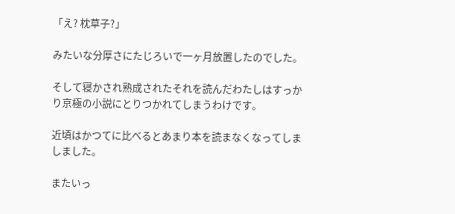「え? 枕草子?」

みたいな分厚さにたじろいで一ヶ月放置したのでした。

そして寝かされ熟成されたそれを読んだわたしはすっかり京極の小説にとりつかれてしまうわけです。

近頃はかつてに比べるとあまり本を読まなくなってしましました。

またいっ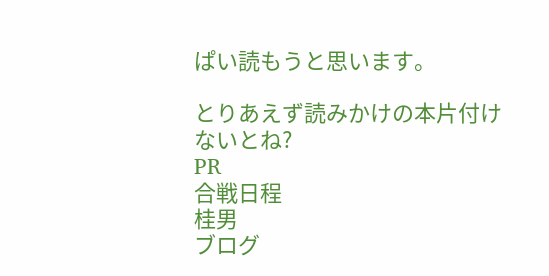ぱい読もうと思います。

とりあえず読みかけの本片付けないとね?
PR
合戦日程
桂男
ブログ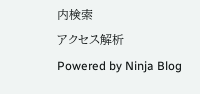内検索
アクセス解析
Powered by Ninja Blog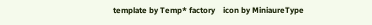template by Temp* factory    icon by MiniaureType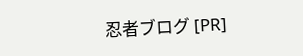忍者ブログ [PR]